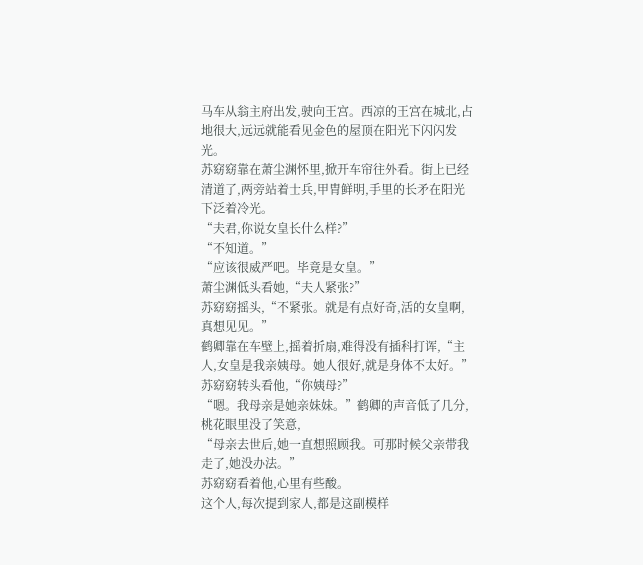马车从翁主府出发,驶向王宫。西凉的王宫在城北,占地很大,远远就能看见金色的屋顶在阳光下闪闪发光。
苏窈窈靠在萧尘渊怀里,掀开车帘往外看。街上已经清道了,两旁站着士兵,甲胄鲜明,手里的长矛在阳光下泛着冷光。
“夫君,你说女皇长什么样?”
“不知道。”
“应该很威严吧。毕竟是女皇。”
萧尘渊低头看她,“夫人紧张?”
苏窈窈摇头,“不紧张。就是有点好奇,活的女皇啊,真想见见。”
鹤卿靠在车壁上,摇着折扇,难得没有插科打诨,“主人,女皇是我亲姨母。她人很好,就是身体不太好。”
苏窈窈转头看他,“你姨母?”
“嗯。我母亲是她亲妹妹。”鹤卿的声音低了几分,桃花眼里没了笑意,
“母亲去世后,她一直想照顾我。可那时候父亲带我走了,她没办法。”
苏窈窈看着他,心里有些酸。
这个人,每次提到家人,都是这副模样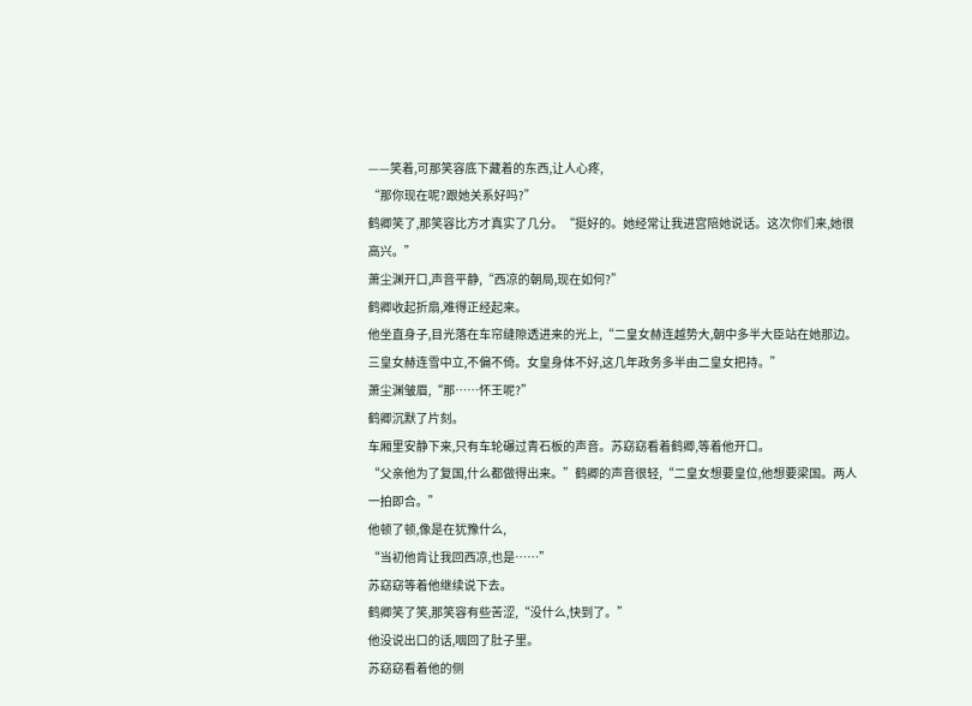——笑着,可那笑容底下藏着的东西,让人心疼,
“那你现在呢?跟她关系好吗?”
鹤卿笑了,那笑容比方才真实了几分。“挺好的。她经常让我进宫陪她说话。这次你们来,她很高兴。”
萧尘渊开口,声音平静,“西凉的朝局,现在如何?”
鹤卿收起折扇,难得正经起来。
他坐直身子,目光落在车帘缝隙透进来的光上,“二皇女赫连越势大,朝中多半大臣站在她那边。三皇女赫连雪中立,不偏不倚。女皇身体不好,这几年政务多半由二皇女把持。”
萧尘渊皱眉,“那……怀王呢?”
鹤卿沉默了片刻。
车厢里安静下来,只有车轮碾过青石板的声音。苏窈窈看着鹤卿,等着他开口。
“父亲他为了复国,什么都做得出来。”鹤卿的声音很轻,“二皇女想要皇位,他想要梁国。两人一拍即合。”
他顿了顿,像是在犹豫什么,
“当初他肯让我回西凉,也是……”
苏窈窈等着他继续说下去。
鹤卿笑了笑,那笑容有些苦涩,“没什么,快到了。”
他没说出口的话,咽回了肚子里。
苏窈窈看着他的侧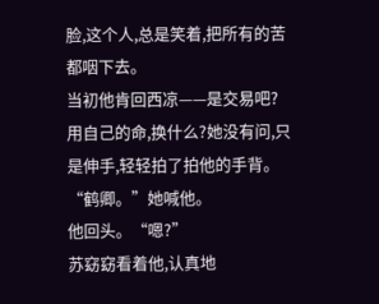脸,这个人,总是笑着,把所有的苦都咽下去。
当初他肯回西凉——是交易吧?
用自己的命,换什么?她没有问,只是伸手,轻轻拍了拍他的手背。
“鹤卿。”她喊他。
他回头。“嗯?”
苏窈窈看着他,认真地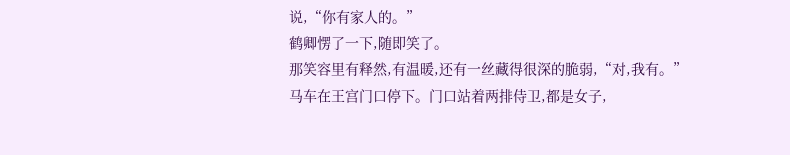说,“你有家人的。”
鹤卿愣了一下,随即笑了。
那笑容里有释然,有温暖,还有一丝藏得很深的脆弱,“对,我有。”
马车在王宫门口停下。门口站着两排侍卫,都是女子,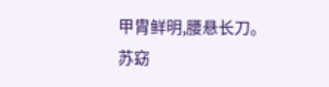甲胄鲜明,腰悬长刀。
苏窈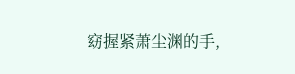窈握紧萧尘渊的手,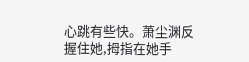心跳有些快。萧尘渊反握住她,拇指在她手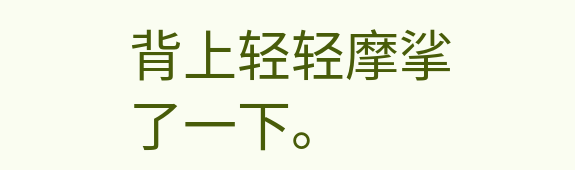背上轻轻摩挲了一下。